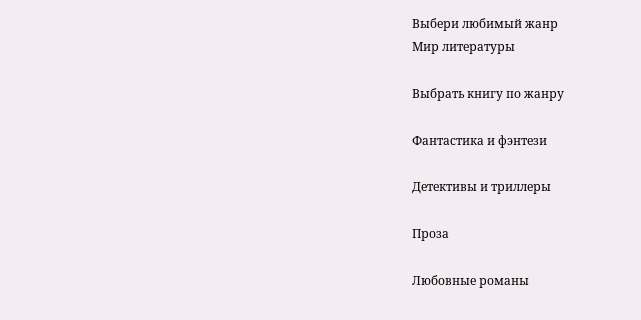Выбери любимый жанр
Мир литературы

Выбрать книгу по жанру

Фантастика и фэнтези

Детективы и триллеры

Проза

Любовные романы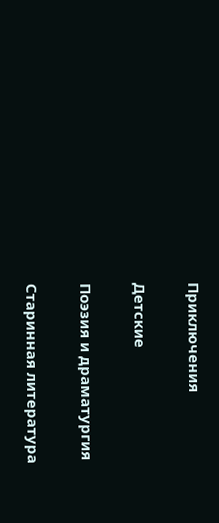Приключения

Детские

Поэзия и драматургия

Старинная литература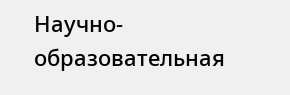Научно-образовательная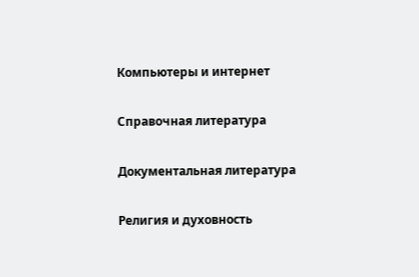Компьютеры и интернет

Справочная литература

Документальная литература

Религия и духовность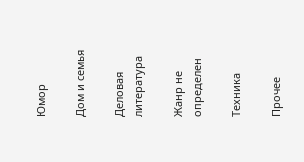Юмор

Дом и семья

Деловая литература

Жанр не определен

Техника

Прочее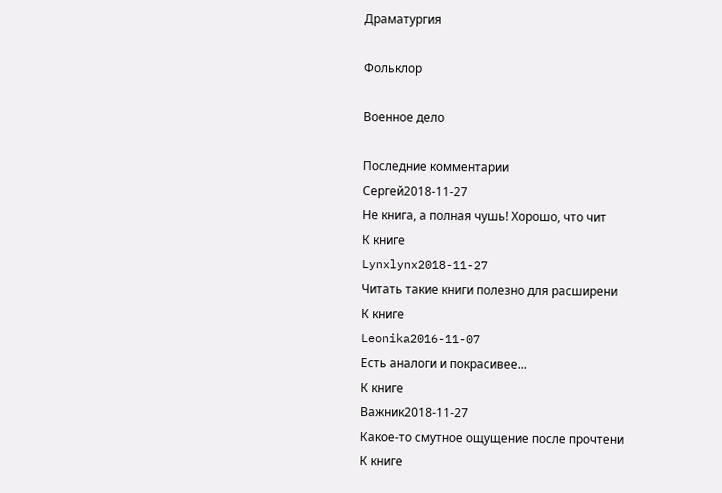Драматургия

Фольклор

Военное дело

Последние комментарии
Сергей2018-11-27
Не книга, а полная чушь! Хорошо, что чит
К книге
Lynxlynx2018-11-27
Читать такие книги полезно для расширени
К книге
Leonika2016-11-07
Есть аналоги и покрасивее...
К книге
Важник2018-11-27
Какое-то смутное ощущение после прочтени
К книге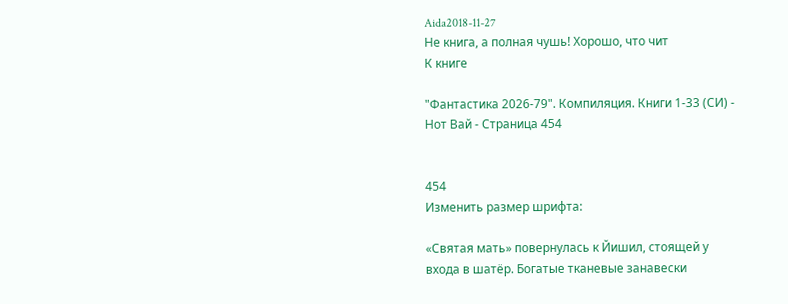Aida2018-11-27
Не книга, а полная чушь! Хорошо, что чит
К книге

"Фантастика 2026-79". Компиляция. Книги 1-33 (СИ) - Нот Вай - Страница 454


454
Изменить размер шрифта:

«Святая мать» повернулась к Йишил, стоящей у входа в шатёр. Богатые тканевые занавески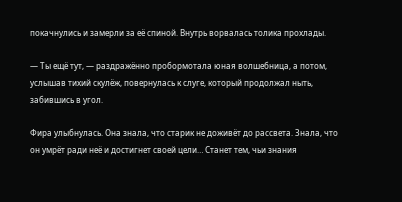покачнулись и замерли за её спиной. Внутрь ворвалась толика прохлады.

— Ты ещё тут, — раздражённо пробормотала юная волшебница, а потом, услышав тихий скулёж, повернулась к слуге, который продолжал ныть, забившись в угол.

Фира улыбнулась. Она знала, что старик не доживёт до рассвета. Знала, что он умрёт ради неё и достигнет своей цели… Станет тем, чьи знания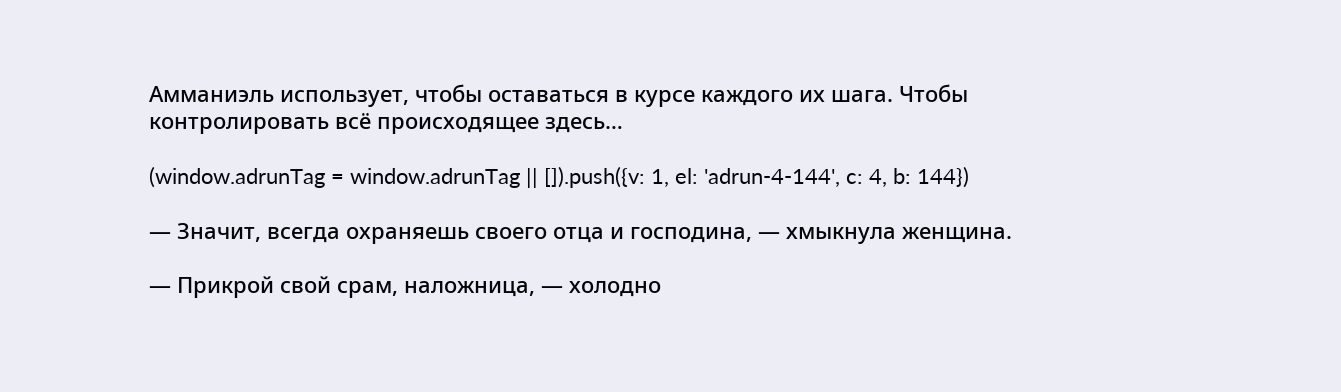Амманиэль использует, чтобы оставаться в курсе каждого их шага. Чтобы контролировать всё происходящее здесь…

(window.adrunTag = window.adrunTag || []).push({v: 1, el: 'adrun-4-144', c: 4, b: 144})

— Значит, всегда охраняешь своего отца и господина, — хмыкнула женщина.

— Прикрой свой срам, наложница, — холодно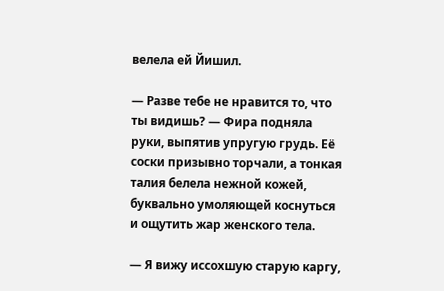велела ей Йишил.

— Разве тебе не нравится то, что ты видишь? — Фира подняла руки, выпятив упругую грудь. Её соски призывно торчали, а тонкая талия белела нежной кожей, буквально умоляющей коснуться и ощутить жар женского тела.

— Я вижу иссохшую старую каргу,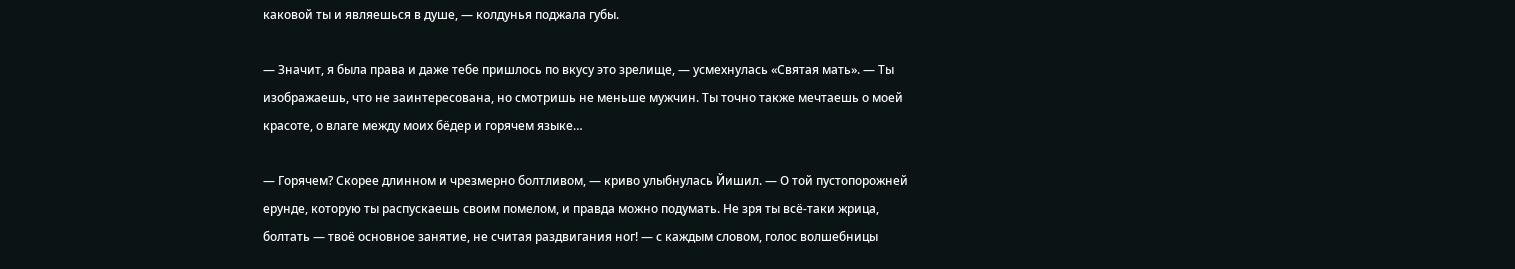каковой ты и являешься в душе, — колдунья поджала губы.

— Значит, я была права и даже тебе пришлось по вкусу это зрелище, — усмехнулась «Святая мать». — Ты изображаешь, что не заинтересована, но смотришь не меньше мужчин. Ты точно также мечтаешь о моей красоте, о влаге между моих бёдер и горячем языке…

— Горячем? Скорее длинном и чрезмерно болтливом, — криво улыбнулась Йишил. — О той пустопорожней ерунде, которую ты распускаешь своим помелом, и правда можно подумать. Не зря ты всё-таки жрица, болтать — твоё основное занятие, не считая раздвигания ног! — с каждым словом, голос волшебницы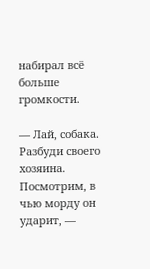набирал всё больше громкости.

— Лай, собака. Разбуди своего хозяина. Посмотрим, в чью морду он ударит, —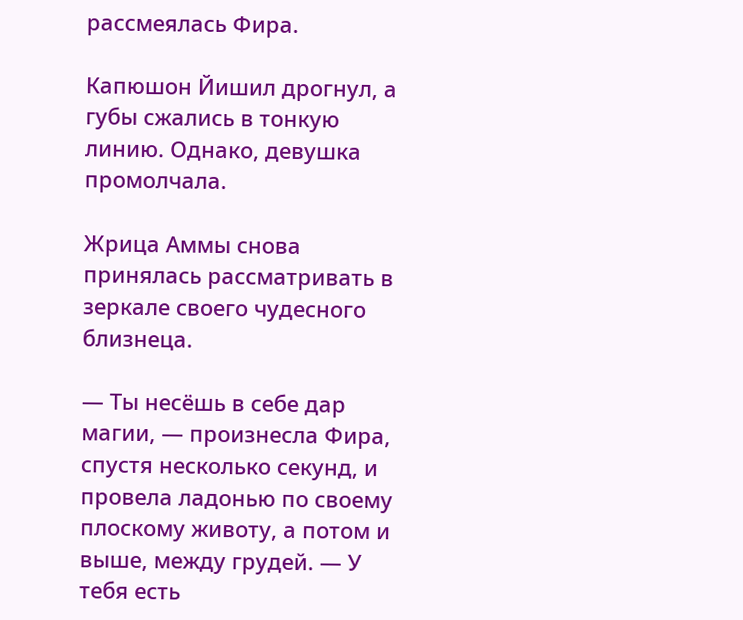рассмеялась Фира.

Капюшон Йишил дрогнул, а губы сжались в тонкую линию. Однако, девушка промолчала.

Жрица Аммы снова принялась рассматривать в зеркале своего чудесного близнеца.

— Ты несёшь в себе дар магии, — произнесла Фира, спустя несколько секунд, и провела ладонью по своему плоскому животу, а потом и выше, между грудей. — У тебя есть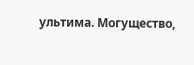ультима. Могущество,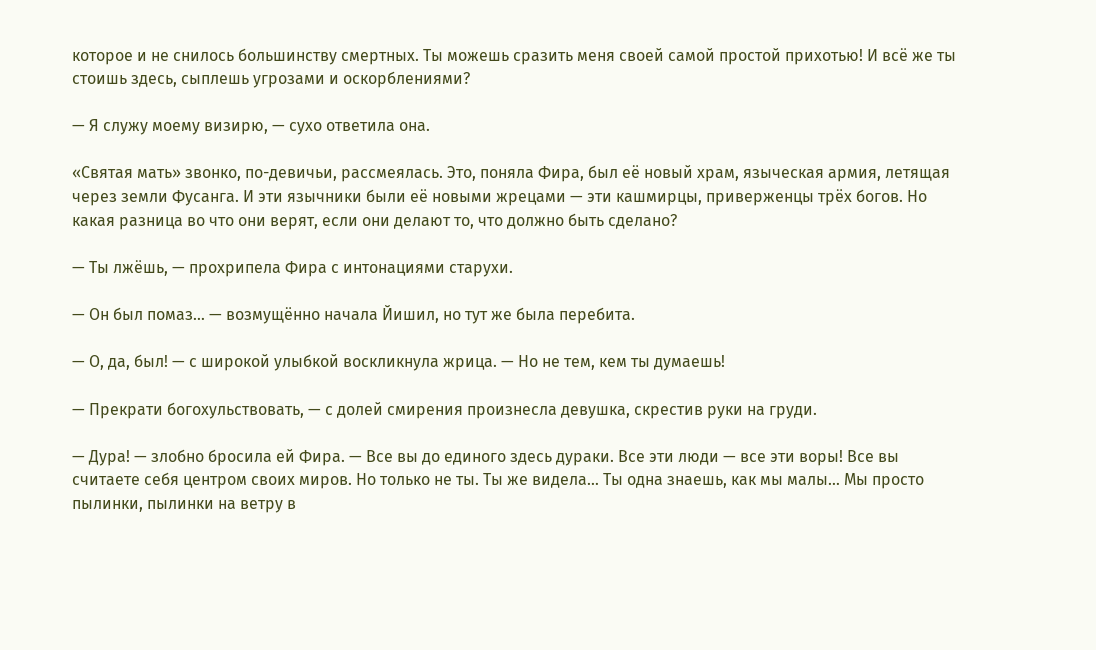которое и не снилось большинству смертных. Ты можешь сразить меня своей самой простой прихотью! И всё же ты стоишь здесь, сыплешь угрозами и оскорблениями?

— Я служу моему визирю, — сухо ответила она.

«Святая мать» звонко, по-девичьи, рассмеялась. Это, поняла Фира, был её новый храм, языческая армия, летящая через земли Фусанга. И эти язычники были её новыми жрецами — эти кашмирцы, приверженцы трёх богов. Но какая разница во что они верят, если они делают то, что должно быть сделано?

— Ты лжёшь, — прохрипела Фира с интонациями старухи.

— Он был помаз… — возмущённо начала Йишил, но тут же была перебита.

— О, да, был! — с широкой улыбкой воскликнула жрица. — Но не тем, кем ты думаешь!

— Прекрати богохульствовать, — с долей смирения произнесла девушка, скрестив руки на груди.

— Дура! — злобно бросила ей Фира. — Все вы до единого здесь дураки. Все эти люди — все эти воры! Все вы считаете себя центром своих миров. Но только не ты. Ты же видела… Ты одна знаешь, как мы малы… Мы просто пылинки, пылинки на ветру в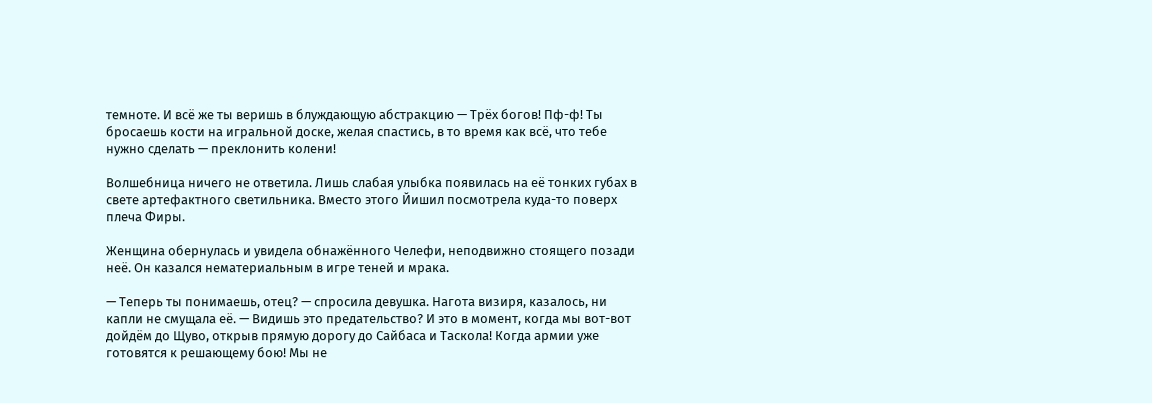темноте. И всё же ты веришь в блуждающую абстракцию — Трёх богов! Пф-ф! Ты бросаешь кости на игральной доске, желая спастись, в то время как всё, что тебе нужно сделать — преклонить колени!

Волшебница ничего не ответила. Лишь слабая улыбка появилась на её тонких губах в свете артефактного светильника. Вместо этого Йишил посмотрела куда-то поверх плеча Фиры.

Женщина обернулась и увидела обнажённого Челефи, неподвижно стоящего позади неё. Он казался нематериальным в игре теней и мрака.

— Теперь ты понимаешь, отец? — спросила девушка. Нагота визиря, казалось, ни капли не смущала её. — Видишь это предательство? И это в момент, когда мы вот-вот дойдём до Щуво, открыв прямую дорогу до Сайбаса и Таскола! Когда армии уже готовятся к решающему бою! Мы не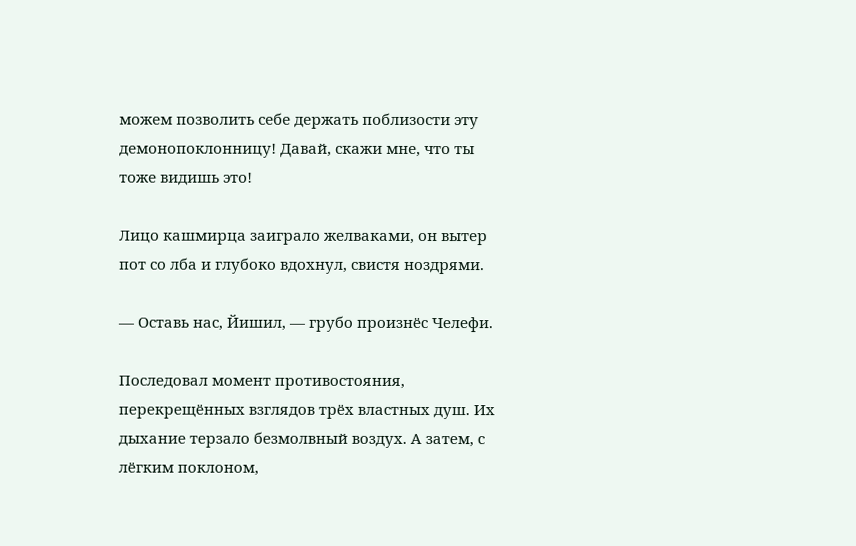можем позволить себе держать поблизости эту демонопоклонницу! Давай, скажи мне, что ты тоже видишь это!

Лицо кашмирца заиграло желваками, он вытер пот со лба и глубоко вдохнул, свистя ноздрями.

— Оставь нас, Йишил, — грубо произнёс Челефи.

Последовал момент противостояния, перекрещённых взглядов трёх властных душ. Их дыхание терзало безмолвный воздух. А затем, с лёгким поклоном,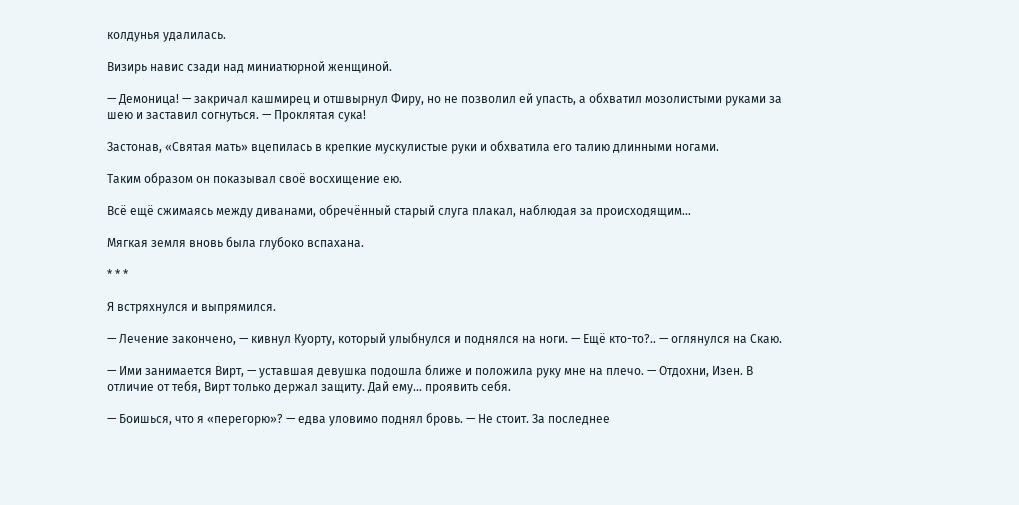колдунья удалилась.

Визирь навис сзади над миниатюрной женщиной.

— Демоница! — закричал кашмирец и отшвырнул Фиру, но не позволил ей упасть, а обхватил мозолистыми руками за шею и заставил согнуться. — Проклятая сука!

Застонав, «Святая мать» вцепилась в крепкие мускулистые руки и обхватила его талию длинными ногами.

Таким образом он показывал своё восхищение ею.

Всё ещё сжимаясь между диванами, обречённый старый слуга плакал, наблюдая за происходящим…

Мягкая земля вновь была глубоко вспахана.

* * *

Я встряхнулся и выпрямился.

— Лечение закончено, — кивнул Куорту, который улыбнулся и поднялся на ноги. — Ещё кто-то?.. — оглянулся на Скаю.

— Ими занимается Вирт, — уставшая девушка подошла ближе и положила руку мне на плечо. — Отдохни, Изен. В отличие от тебя, Вирт только держал защиту. Дай ему… проявить себя.

— Боишься, что я «перегорю»? — едва уловимо поднял бровь. — Не стoит. За последнее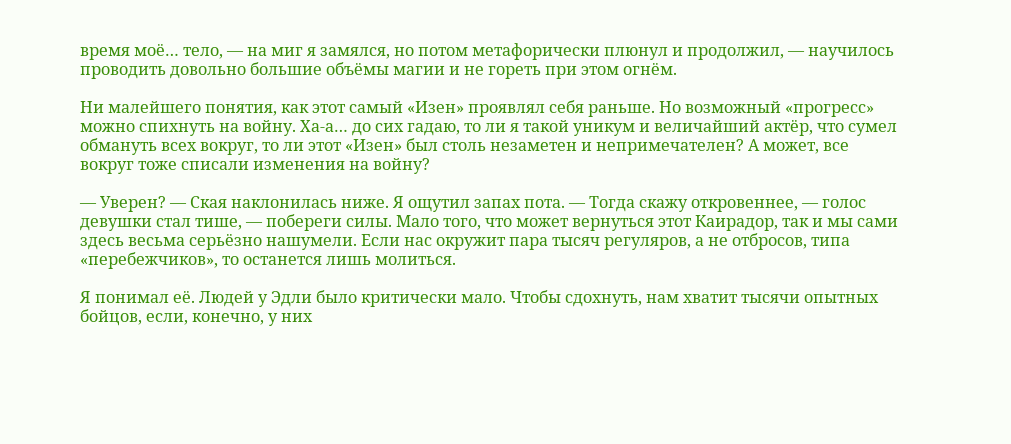время моё… тело, — на миг я замялся, но потом метафорически плюнул и продолжил, — научилось проводить довольно большие объёмы магии и не гореть при этом огнём.

Ни малейшего понятия, как этот самый «Изен» проявлял себя раньше. Но возможный «прогресс» можно спихнуть на войну. Ха-а… до сих гадаю, то ли я такой уникум и величайший актёр, что сумел обмануть всех вокруг, то ли этот «Изен» был столь незаметен и непримечателен? А может, все вокруг тоже списали изменения на войну?

— Уверен? — Ская наклонилась ниже. Я ощутил запах пота. — Тогда скажу откровеннее, — голос девушки стал тише, — побереги силы. Мало того, что может вернуться этот Каирадор, так и мы сами здесь весьма серьёзно нашумели. Если нас окружит пара тысяч регуляров, а не отбросов, типа «перебежчиков», то останется лишь молиться.

Я понимал её. Людей у Эдли было критически мало. Чтобы сдохнуть, нам хватит тысячи опытных бойцов, если, конечно, у них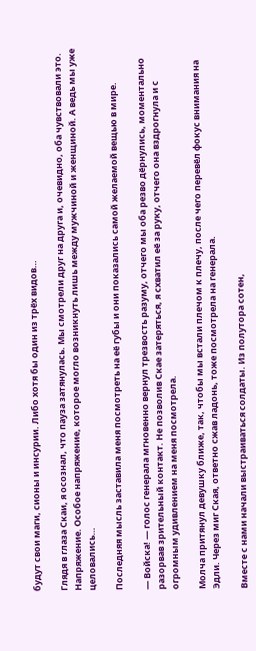будут свои маги, сионы и инсурии. Либо хотя бы один из трёх видов…

Глядя в глаза Скаи, я осознал, что пауза затянулась. Мы смотрели друг на друга и, очевидно, оба чувствовали это. Напряжение. Особое напряжение, которое могло возникнуть лишь между мужчиной и женщиной. А ведь мы уже целовались…

Последняя мысль заставила меня посмотреть на её губы и они показались самой желаемой вещью в мире.

— Войска! — голос генерала мгновенно вернул трезвость разуму, отчего мы оба резво дёрнулись, моментально разорвав зрительный контакт. Не позволив Скае затеряться, я схватил её за руку, отчего она вздрогнула и с огромным удивлением на меня посмотрела.

Молча притянул девушку ближе, так, чтобы мы встали плечом к плечу, после чего перевёл фокус внимания на Эдли. Через миг Ская, ответно сжав ладонь, тоже посмотрела на генерала.

Вместе с нами начали выстраиваться солдаты. Из полутора сотен,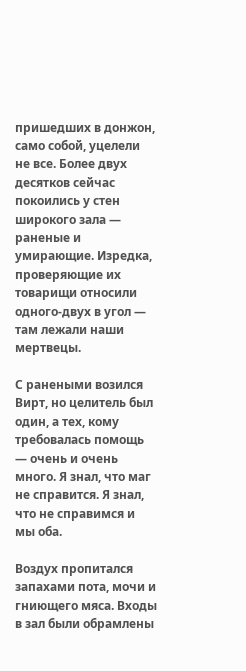пришедших в донжон, само собой, уцелели не все. Более двух десятков сейчас покоились у стен широкого зала — раненые и умирающие. Изредка, проверяющие их товарищи относили одного-двух в угол — там лежали наши мертвецы.

С ранеными возился Вирт, но целитель был один, а тех, кому требовалась помощь — очень и очень много. Я знал, что маг не справится. Я знал, что не справимся и мы оба.

Воздух пропитался запахами пота, мочи и гниющего мяса. Входы в зал были обрамлены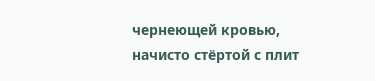чернеющей кровью, начисто стёртой с плит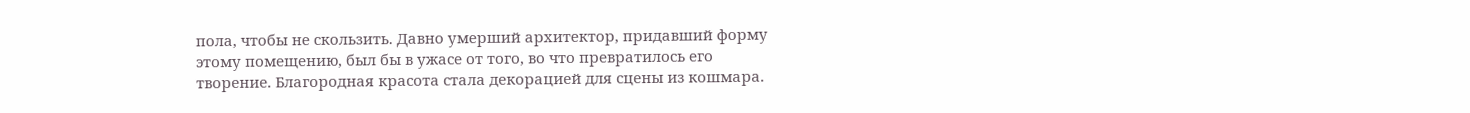пола, чтобы не скользить. Давно умерший архитектор, придавший форму этому помещению, был бы в ужасе от того, во что превратилось его творение. Благородная красота стала декорацией для сцены из кошмара.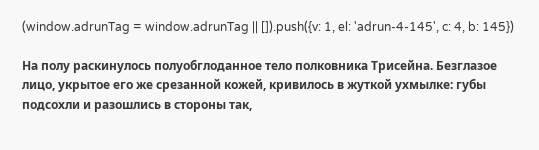(window.adrunTag = window.adrunTag || []).push({v: 1, el: 'adrun-4-145', c: 4, b: 145})

На полу раскинулось полуобглоданное тело полковника Трисейна. Безглазое лицо, укрытое его же срезанной кожей, кривилось в жуткой ухмылке: губы подсохли и разошлись в стороны так,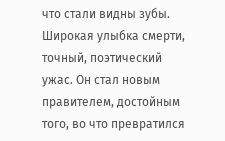что стали видны зубы. Широкая улыбка смерти, точный, поэтический ужас. Он стал новым правителем, достойным того, во что превратился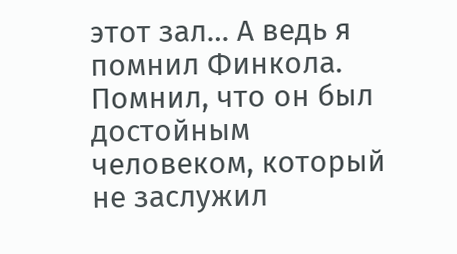этот зал… А ведь я помнил Финкола. Помнил, что он был достойным человеком, который не заслужил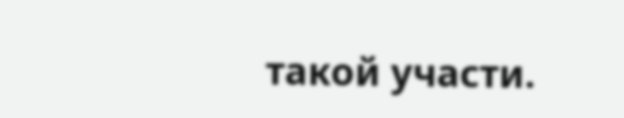такой участи.